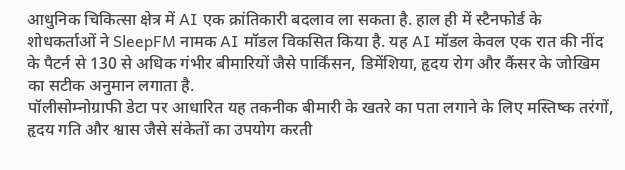आधुनिक चिकित्सा क्षेत्र में AI एक क्रांतिकारी बदलाव ला सकता है. हाल ही में स्टैनफोर्ड के शोधकर्ताओं ने SleepFM नामक AI मॉडल विकसित किया है. यह AI मॉडल केवल एक रात की नींद के पैटर्न से 130 से अधिक गंभीर बीमारियों जैसे पार्किंसन, डिमेंशिया, हृदय रोग और कैंसर के जोखिम का सटीक अनुमान लगाता है.
पॉलीसोम्नोग्राफी डेटा पर आधारित यह तकनीक बीमारी के खतरे का पता लगाने के लिए मस्तिष्क तरंगों, हृदय गति और श्वास जैसे संकेतों का उपयोग करती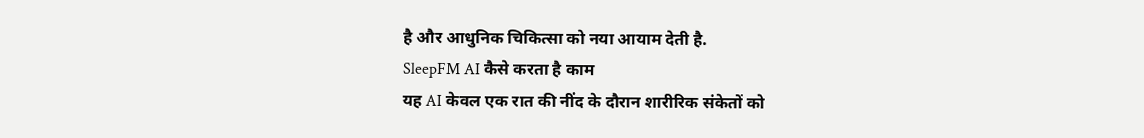है और आधुनिक चिकित्सा को नया आयाम देती है.
SleepFM AI कैसे करता है काम
यह AI केवल एक रात की नींद के दौरान शारीरिक संकेतों को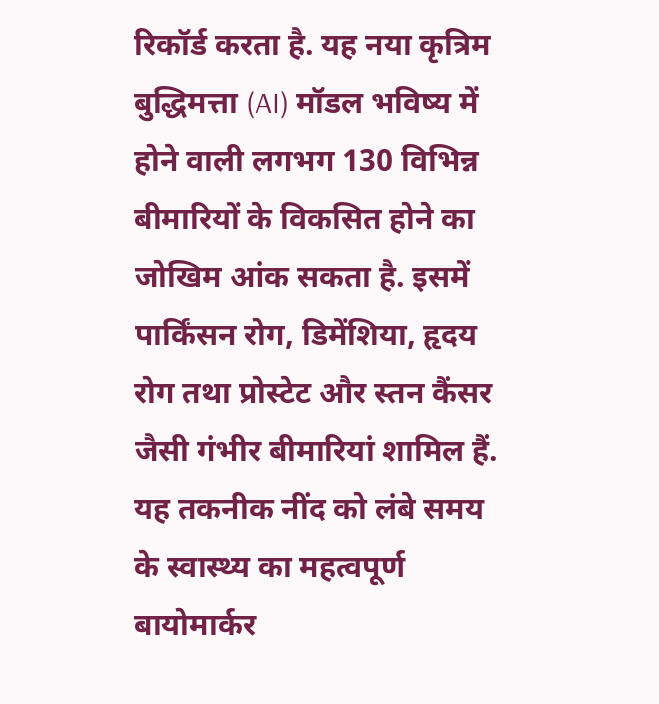रिकॉर्ड करता है. यह नया कृत्रिम बुद्धिमत्ता (AI) मॉडल भविष्य में होने वाली लगभग 130 विभिन्न बीमारियों के विकसित होने का जोखिम आंक सकता है. इसमें पार्किंसन रोग, डिमेंशिया, हृदय रोग तथा प्रोस्टेट और स्तन कैंसर जैसी गंभीर बीमारियां शामिल हैं. यह तकनीक नींद को लंबे समय के स्वास्थ्य का महत्वपूर्ण बायोमार्कर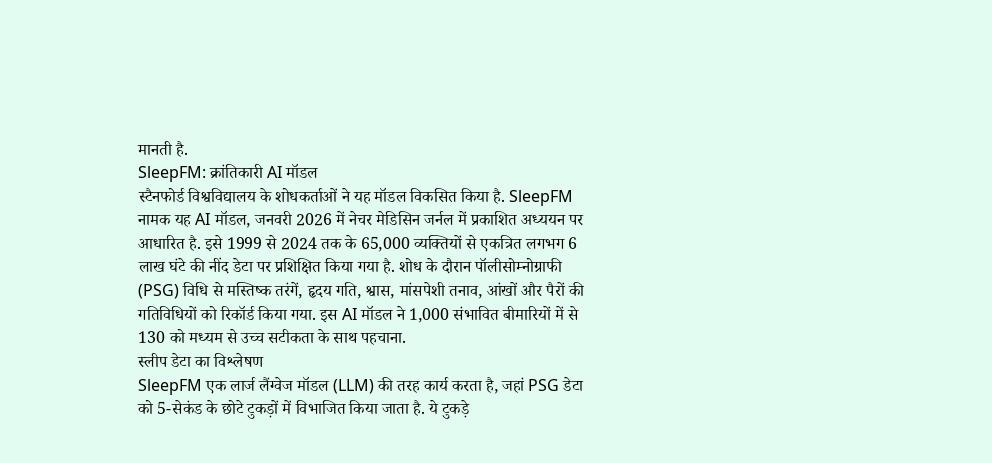मानती है.
SleepFM: क्रांतिकारी AI मॉडल
स्टैनफोर्ड विश्वविद्यालय के शोधकर्ताओं ने यह मॉडल विकसित किया है. SleepFM नामक यह AI मॉडल, जनवरी 2026 में नेचर मेडिसिन जर्नल में प्रकाशित अध्ययन पर आधारित है. इसे 1999 से 2024 तक के 65,000 व्यक्तियों से एकत्रित लगभग 6 लाख घंटे की नींद डेटा पर प्रशिक्षित किया गया है. शोध के दौरान पॉलीसोम्नोग्राफी (PSG) विधि से मस्तिष्क तरंगें, हृदय गति, श्वास, मांसपेशी तनाव, आंखों और पैरों की गतिविधियों को रिकॉर्ड किया गया. इस AI मॉडल ने 1,000 संभावित बीमारियों में से 130 को मध्यम से उच्च सटीकता के साथ पहचाना.
स्लीप डेटा का विश्लेषण
SleepFM एक लार्ज लैंग्वेज मॉडल (LLM) की तरह कार्य करता है, जहां PSG डेटा को 5-सेकंड के छोटे टुकड़ों में विभाजित किया जाता है. ये टुकड़े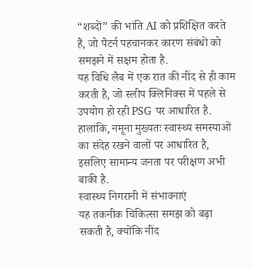“शब्दों” की भांति AI को प्रशिक्षित करते हैं, जो पैटर्न पहचानकर कारण संबंधों को समझने में सक्षम होता है.
यह विधि लैब में एक रात की नींद से ही काम करती है, जो स्लीप क्लिनिक्स में पहले से उपयोग हो रही PSG पर आधारित है. हालांकि, नमूना मुख्यतः स्वास्थ्य समस्याओं का संदेह रखने वालों पर आधारित है, इसलिए सामान्य जनता पर परीक्षण अभी बाकी है.
स्वास्थ्य निगरानी में संभावनाएं
यह तकनीक चिकित्सा समझ को बढ़ा सकती है, क्योंकि नींद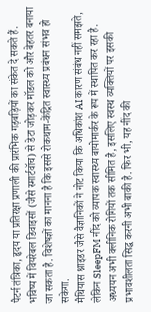पैटर्न तंत्रिका, हृदय या प्रतिरक्षा प्रणाली की प्रारंभिक गड़बड़ियों का संकेत दे सकते हैं. भविष्य में वियरेबल डिवाइसों (जैसे स्मार्टवॉच) से डेटा जोड़कर मॉडल को और बेहतर बनाया जा सकता है. विशेषज्ञों का मानना है कि इससे रोकथाम-केंद्रित स्वास्थ्य प्रबंधन संभव हो सकेगा.
मैथियास श्नाइडर जैसे वैज्ञानिकों ने नोट किया कि अधिकांश AI कारण संबंध नहीं समझते, लेकिन SleepFM नींद को व्यापक स्वास्थ्य बायोमार्कर के रूप में स्थापित कर रहा है.
अध्ययन अभी क्लीनिक रोगियों तक सीमित है, इसलिए स्वस्थ व्यक्तियों पर इसकी प्रभावशीलता सिद्ध करनी अभी बाकी है. फिर भी, यह नींद की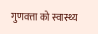गुणवत्ता को स्वास्थ्य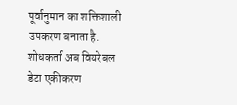पूर्वानुमान का शक्तिशाली उपकरण बनाता है. शोधकर्ता अब वियरेबल डेटा एकीकरण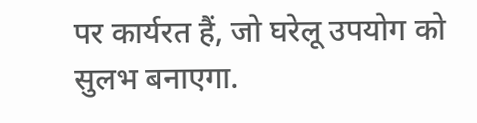पर कार्यरत हैं, जो घरेलू उपयोग को सुलभ बनाएगा.